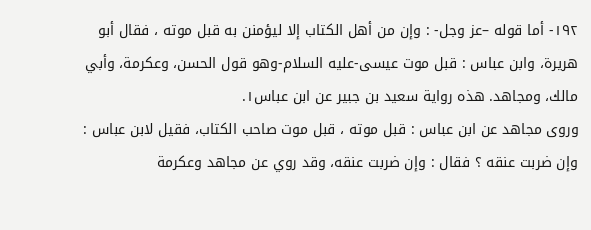١٩٢- أما قوله –عز وجل- : وإن من أهل الكتاب إلا ليؤمنن به قبل موته ، فقال أبو هريرة، وابن عباس : قبل موت عيسى-عليه السلام-وهو قول الحسن، وعكرمة، وأبي مالك، ومجاهد. هذه رواية سعيد بن جبير عن ابن عباس١.
وروى مجاهد عن ابن عباس : قبل موته ، قبل موت صاحب الكتاب، فقيل لابن عباس : وإن ضربت عنقه ؟ فقال : وإن ضربت عنقه، وقد روي عن مجاهد وعكرمة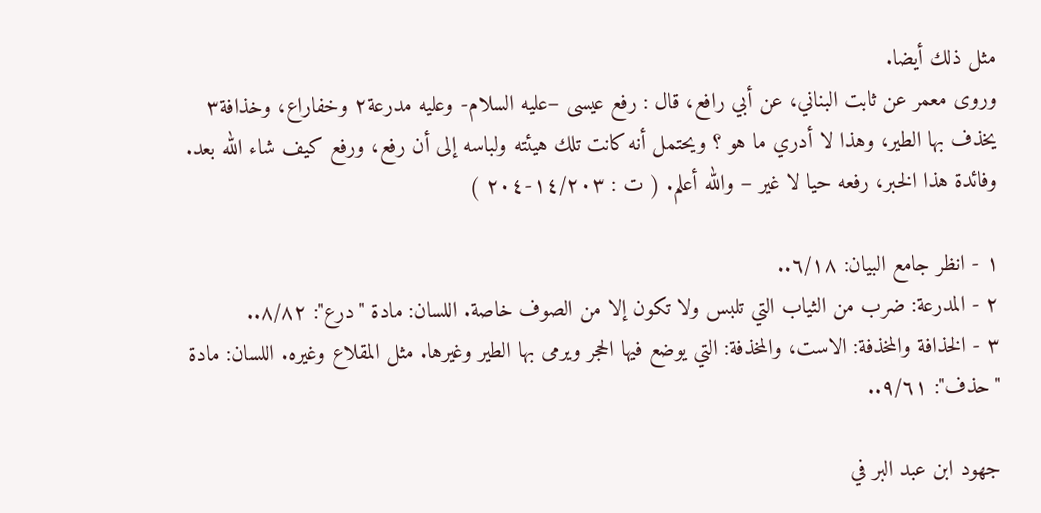مثل ذلك أيضا.
وروى معمر عن ثابت البناني، عن أبي رافع، قال : رفع عيسى –عليه السلام- وعليه مدرعة٢ وخفاراع، وخذافة٣ يخذف بها الطير، وهذا لا أدري ما هو ؟ ويحتمل أنه كانت تلك هيئته ولباسه إلى أن رفع، ورفع كيف شاء الله بعد.
وفائدة هذا الخبر، رفعه حيا لا غير – والله أعلم. ( ت : ١٤/٢٠٣-٢٠٤ )

١ - انظر جامع البيان: ٦/١٨..
٢ - المدرعة: ضرب من الثياب التي تلبس ولا تكون إلا من الصوف خاصة. اللسان: مادة "درع": ٨/٨٢..
٣ - الخذافة والمخذفة: الاست، والمخذفة: التي يوضع فيها الحجر ويرمى بها الطير وغيرها. مثل المقلاع وغيره. اللسان: مادة "حذف": ٩/٦١..

جهود ابن عبد البر في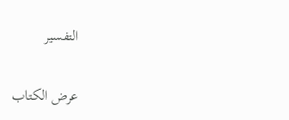التفسير

عرض الكتاب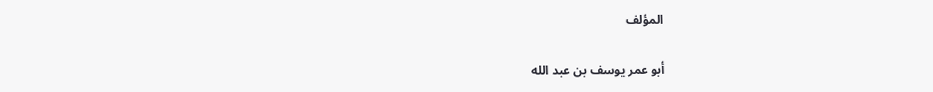المؤلف

أبو عمر يوسف بن عبد الله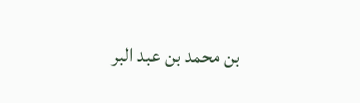بن محمد بن عبد البر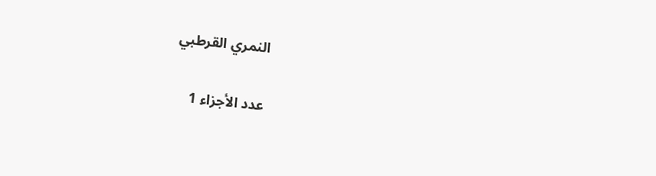النمري القرطبي

عدد الأجزاء 1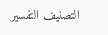التصنيف التفسير